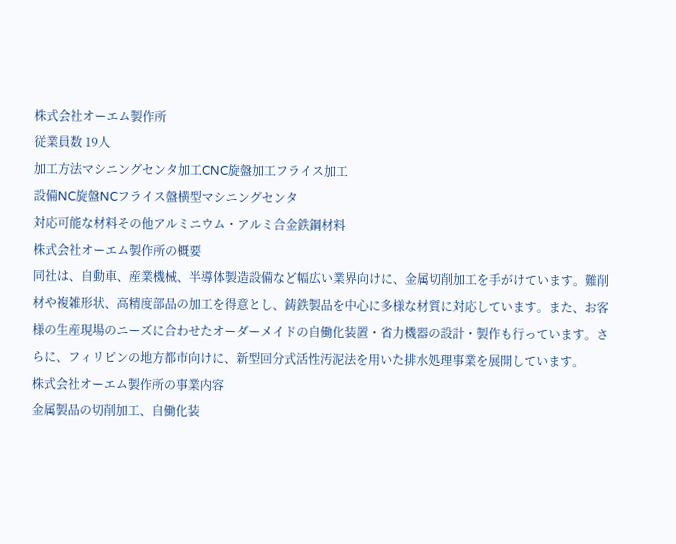株式会社オーエム製作所
従業員数 19人
加工方法マシニングセンタ加工CNC旋盤加工フライス加工
設備NC旋盤NCフライス盤横型マシニングセンタ
対応可能な材料その他アルミニウム・アルミ合金鉄鋼材料
株式会社オーエム製作所の概要
同社は、自動車、産業機械、半導体製造設備など幅広い業界向けに、金属切削加工を手がけています。難削材や複雑形状、高精度部品の加工を得意とし、鋳鉄製品を中心に多様な材質に対応しています。また、お客様の生産現場のニーズに合わせたオーダーメイドの自働化装置・省力機器の設計・製作も行っています。さらに、フィリピンの地方都市向けに、新型回分式活性汚泥法を用いた排水処理事業を展開しています。
株式会社オーエム製作所の事業内容
金属製品の切削加工、自働化装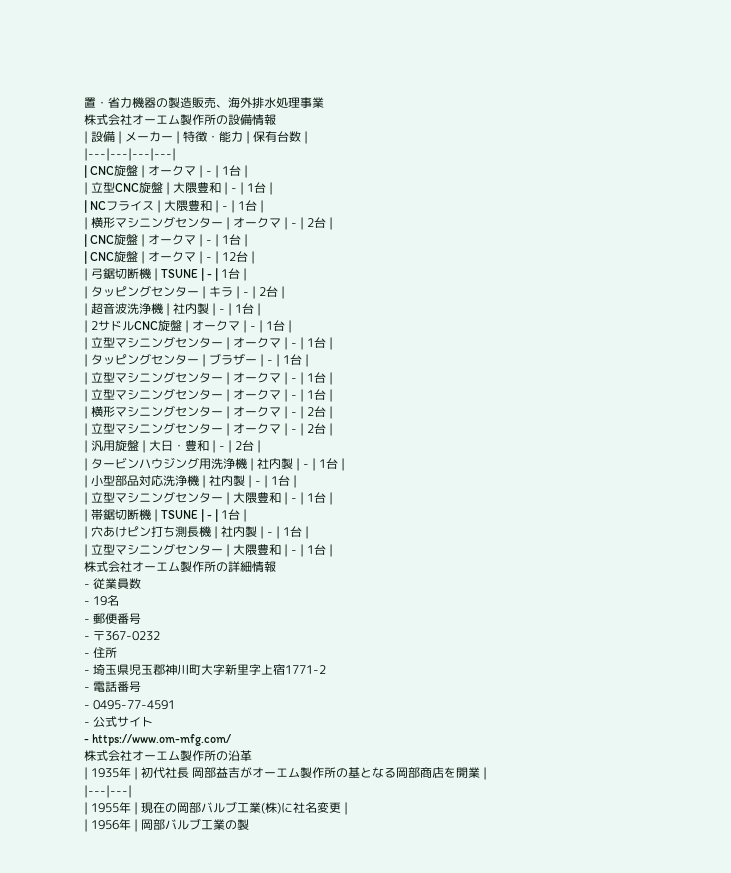置・省力機器の製造販売、海外排水処理事業
株式会社オーエム製作所の設備情報
| 設備 | メーカー | 特徴・能力 | 保有台数 |
|---|---|---|---|
| CNC旋盤 | オークマ | - | 1台 |
| 立型CNC旋盤 | 大隈豊和 | - | 1台 |
| NCフライス | 大隈豊和 | - | 1台 |
| 横形マシニングセンター | オークマ | - | 2台 |
| CNC旋盤 | オークマ | - | 1台 |
| CNC旋盤 | オークマ | - | 12台 |
| 弓鋸切断機 | TSUNE | - | 1台 |
| タッピングセンター | キラ | - | 2台 |
| 超音波洗浄機 | 社内製 | - | 1台 |
| 2サドルCNC旋盤 | オークマ | - | 1台 |
| 立型マシニングセンター | オークマ | - | 1台 |
| タッピングセンター | ブラザー | - | 1台 |
| 立型マシニングセンター | オークマ | - | 1台 |
| 立型マシニングセンター | オークマ | - | 1台 |
| 横形マシニングセンター | オークマ | - | 2台 |
| 立型マシニングセンター | オークマ | - | 2台 |
| 汎用旋盤 | 大日・豊和 | - | 2台 |
| タービンハウジング用洗浄機 | 社内製 | - | 1台 |
| 小型部品対応洗浄機 | 社内製 | - | 1台 |
| 立型マシニングセンター | 大隈豊和 | - | 1台 |
| 帯鋸切断機 | TSUNE | - | 1台 |
| 穴あけピン打ち測長機 | 社内製 | - | 1台 |
| 立型マシニングセンター | 大隈豊和 | - | 1台 |
株式会社オーエム製作所の詳細情報
- 従業員数
- 19名
- 郵便番号
- 〒367-0232
- 住所
- 埼玉県児玉郡神川町大字新里字上宿1771-2
- 電話番号
- 0495-77-4591
- 公式サイト
- https://www.om-mfg.com/
株式会社オーエム製作所の沿革
| 1935年 | 初代社長 岡部益吉がオーエム製作所の基となる岡部商店を開業 |
|---|---|
| 1955年 | 現在の岡部バルブ工業(株)に社名変更 |
| 1956年 | 岡部バルブ工業の製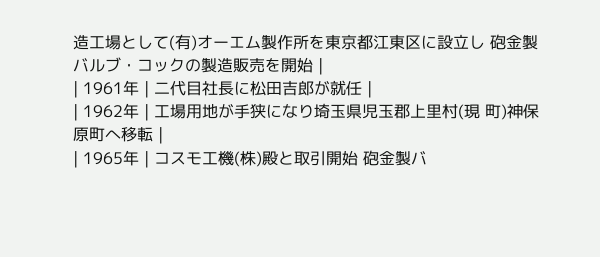造工場として(有)オーエム製作所を東京都江東区に設立し 砲金製バルブ・コックの製造販売を開始 |
| 1961年 | 二代目社長に松田吉郎が就任 |
| 1962年 | 工場用地が手狭になり埼玉県児玉郡上里村(現 町)神保原町へ移転 |
| 1965年 | コスモ工機(株)殿と取引開始 砲金製バ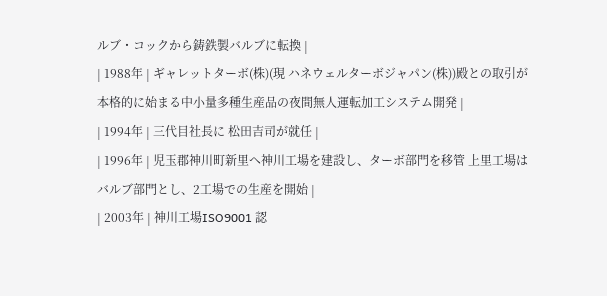ルブ・コックから鋳鉄製バルブに転換 |
| 1988年 | ギャレットターボ(株)(現 ハネウェルターボジャパン(株))殿との取引が本格的に始まる中小量多種生産品の夜間無人運転加工システム開発 |
| 1994年 | 三代目社長に 松田吉司が就任 |
| 1996年 | 児玉郡神川町新里へ神川工場を建設し、ターボ部門を移管 上里工場はバルブ部門とし、2工場での生産を開始 |
| 2003年 | 神川工場ISO9001 認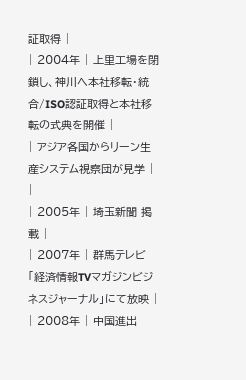証取得 |
| 2004年 | 上里工場を閉鎖し、神川へ本社移転・統合/ISO認証取得と本社移転の式典を開催 |
| アジア各国からリーン生産システム視察団が見学 | |
| 2005年 | 埼玉新聞 掲載 |
| 2007年 | 群馬テレビ 「経済情報TVマガジンビジネスジャーナル」にて放映 |
| 2008年 | 中国進出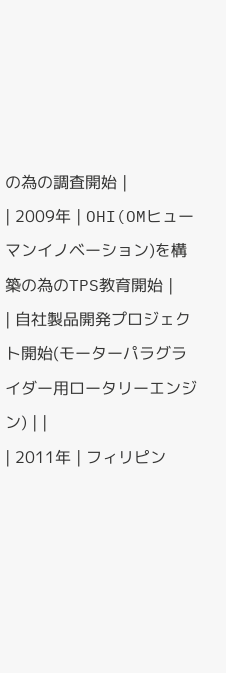の為の調査開始 |
| 2009年 | OHI(OMヒューマンイノベーション)を構築の為のTPS教育開始 |
| 自社製品開発プロジェクト開始(モーターパラグライダー用ロータリーエンジン) | |
| 2011年 | フィリピン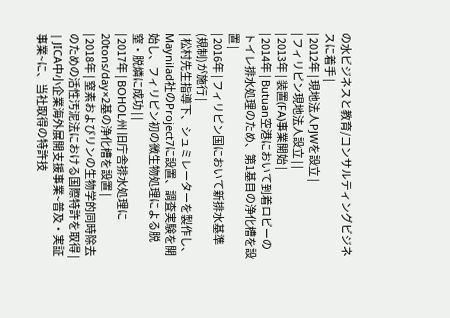の水ビジネスと教育/コンサルティングビジネスに着手 |
| 2012年 | 現地法人PJWを設立 |
| フィリピン現地法人設立 | |
| 2013年 | 装置(FA)事業開始 |
| 2014年 | Butuan空港において到着ロビーのトイレ排水処理のため、第1基目の浄化槽を設置 |
| 2016年 | フィリピン国において新排水基準(規制)が施行 |
| 松村先生指導下、シュミレーターを製作し、Maynilad社のProject7に設置、調査実験を開始し、フィリピン初の微生物処理による脱窒・脱燐に成功 | |
| 2017年 | BOHOL州 旧庁舎排水処理に20tons/day×2基の浄化槽を設置 |
| 2018年 | 窒素およびリンの生物学的同時除去のための活性汚泥法における国際特許を取得 |
| JICA中小企業海外展開支援事業~普及・実証事業~に、当社取得の特許技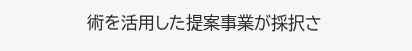術を活用した提案事業が採択さ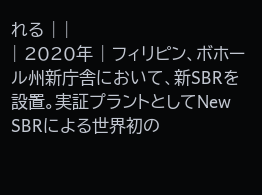れる | |
| 2020年 | フィリピン、ボホール州新庁舎において、新SBRを設置。実証プラントとしてNew SBRによる世界初の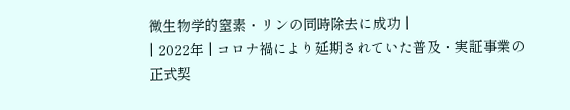微生物学的窒素・リンの同時除去に成功 |
| 2022年 | コロナ禍により延期されていた普及・実証事業の正式契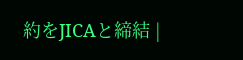約をJICAと締結 |